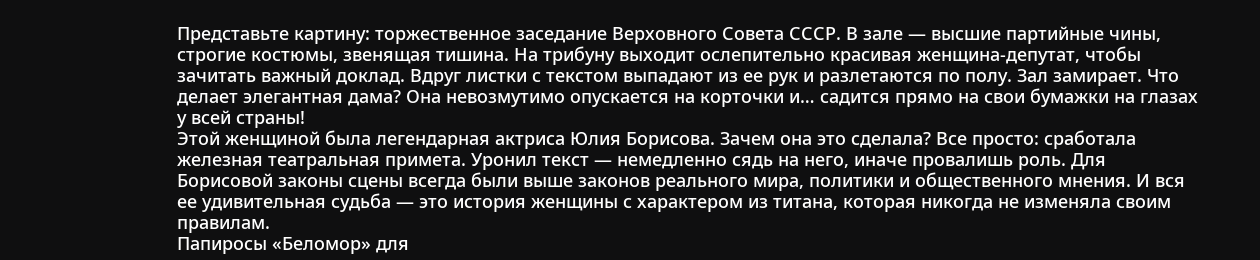Представьте картину: торжественное заседание Верховного Совета СССР. В зале — высшие партийные чины, строгие костюмы, звенящая тишина. На трибуну выходит ослепительно красивая женщина-депутат, чтобы зачитать важный доклад. Вдруг листки с текстом выпадают из ее рук и разлетаются по полу. Зал замирает. Что делает элегантная дама? Она невозмутимо опускается на корточки и… садится прямо на свои бумажки на глазах у всей страны!
Этой женщиной была легендарная актриса Юлия Борисова. Зачем она это сделала? Все просто: сработала железная театральная примета. Уронил текст — немедленно сядь на него, иначе провалишь роль. Для Борисовой законы сцены всегда были выше законов реального мира, политики и общественного мнения. И вся ее удивительная судьба — это история женщины с характером из титана, которая никогда не изменяла своим правилам.
Папиросы «Беломор» для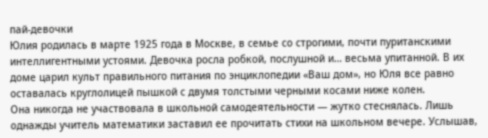пай-девочки
Юлия родилась в марте 1925 года в Москве, в семье со строгими, почти пуританскими интеллигентными устоями. Девочка росла робкой, послушной и… весьма упитанной. В их доме царил культ правильного питания по энциклопедии «Ваш дом», но Юля все равно оставалась круглолицей пышкой с двумя толстыми черными косами ниже колен.
Она никогда не участвовала в школьной самодеятельности — жутко стеснялась. Лишь однажды учитель математики заставил ее прочитать стихи на школьном вечере. Услышав,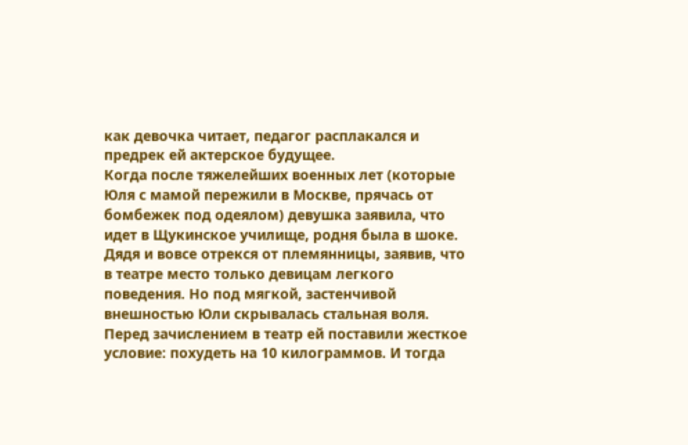как девочка читает, педагог расплакался и предрек ей актерское будущее.
Когда после тяжелейших военных лет (которые Юля с мамой пережили в Москве, прячась от бомбежек под одеялом) девушка заявила, что идет в Щукинское училище, родня была в шоке. Дядя и вовсе отрекся от племянницы, заявив, что в театре место только девицам легкого поведения. Но под мягкой, застенчивой внешностью Юли скрывалась стальная воля.
Перед зачислением в театр ей поставили жесткое условие: похудеть на 10 килограммов. И тогда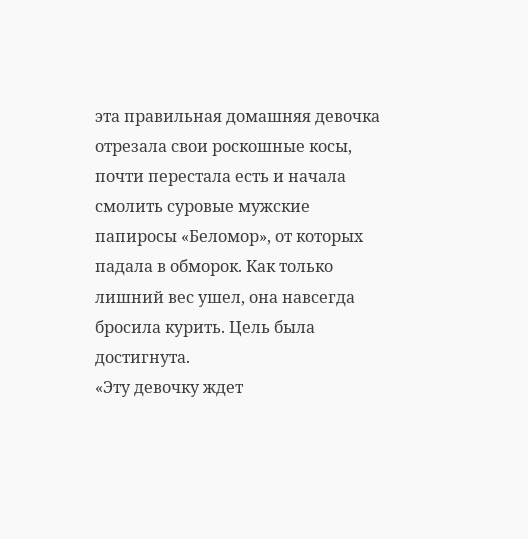эта правильная домашняя девочка отрезала свои роскошные косы, почти перестала есть и начала смолить суровые мужские папиросы «Беломор», от которых падала в обморок. Как только лишний вес ушел, она навсегда бросила курить. Цель была достигнута.
«Эту девочку ждет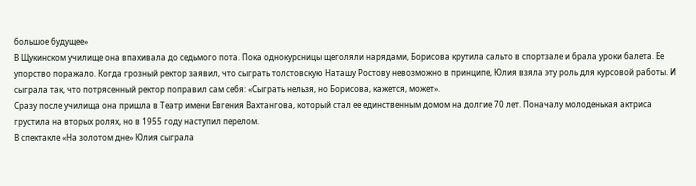большое будущее»
В Щукинском училище она впахивала до седьмого пота. Пока однокурсницы щеголяли нарядами, Борисова крутила сальто в спортзале и брала уроки балета. Ее упорство поражало. Когда грозный ректор заявил, что сыграть толстовскую Наташу Ростову невозможно в принципе, Юлия взяла эту роль для курсовой работы. И сыграла так, что потрясенный ректор поправил сам себя: «Сыграть нельзя, но Борисова, кажется, может».
Сразу после училища она пришла в Театр имени Евгения Вахтангова, который стал ее единственным домом на долгие 70 лет. Поначалу молоденькая актриса грустила на вторых ролях, но в 1955 году наступил перелом.
В спектакле «На золотом дне» Юлия сыграла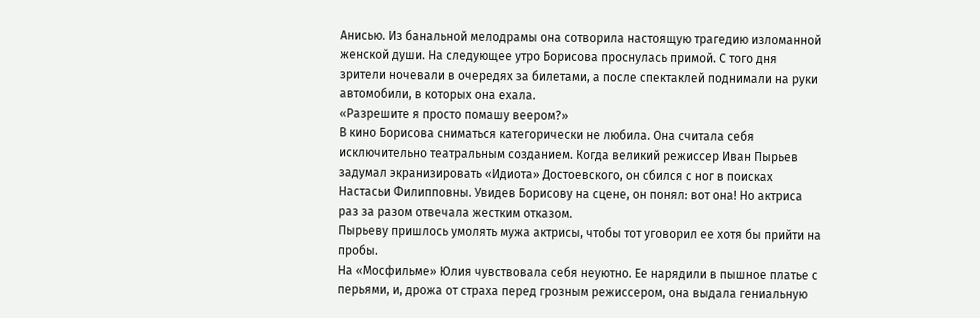Анисью. Из банальной мелодрамы она сотворила настоящую трагедию изломанной женской души. На следующее утро Борисова проснулась примой. С того дня зрители ночевали в очередях за билетами, а после спектаклей поднимали на руки автомобили, в которых она ехала.
«Разрешите я просто помашу веером?»
В кино Борисова сниматься категорически не любила. Она считала себя исключительно театральным созданием. Когда великий режиссер Иван Пырьев задумал экранизировать «Идиота» Достоевского, он сбился с ног в поисках Настасьи Филипповны. Увидев Борисову на сцене, он понял: вот она! Но актриса раз за разом отвечала жестким отказом.
Пырьеву пришлось умолять мужа актрисы, чтобы тот уговорил ее хотя бы прийти на пробы.
На «Мосфильме» Юлия чувствовала себя неуютно. Ее нарядили в пышное платье с перьями, и, дрожа от страха перед грозным режиссером, она выдала гениальную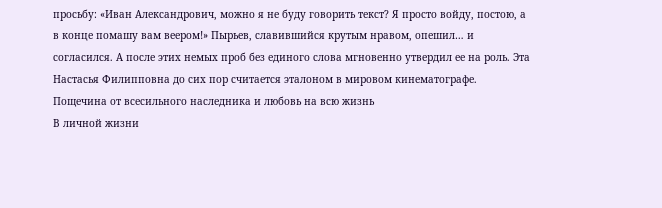просьбу: «Иван Александрович, можно я не буду говорить текст? Я просто войду, постою, а в конце помашу вам веером!» Пырьев, славившийся крутым нравом, опешил… и согласился. А после этих немых проб без единого слова мгновенно утвердил ее на роль. Эта Настасья Филипповна до сих пор считается эталоном в мировом кинематографе.
Пощечина от всесильного наследника и любовь на всю жизнь
В личной жизни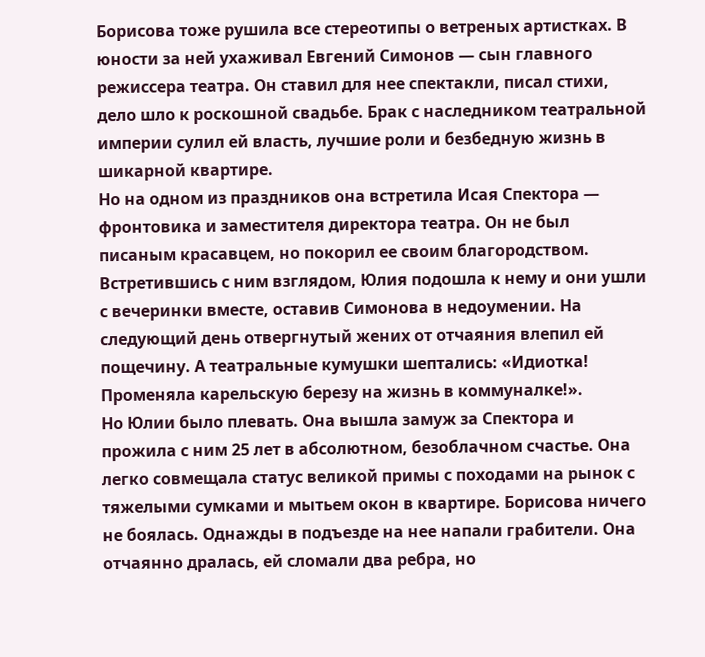Борисова тоже рушила все стереотипы о ветреных артистках. В юности за ней ухаживал Евгений Симонов — сын главного режиссера театра. Он ставил для нее спектакли, писал стихи, дело шло к роскошной свадьбе. Брак с наследником театральной империи сулил ей власть, лучшие роли и безбедную жизнь в шикарной квартире.
Но на одном из праздников она встретила Исая Спектора — фронтовика и заместителя директора театра. Он не был писаным красавцем, но покорил ее своим благородством. Встретившись с ним взглядом, Юлия подошла к нему и они ушли с вечеринки вместе, оставив Симонова в недоумении. На следующий день отвергнутый жених от отчаяния влепил ей пощечину. А театральные кумушки шептались: «Идиотка! Променяла карельскую березу на жизнь в коммуналке!».
Но Юлии было плевать. Она вышла замуж за Спектора и прожила с ним 25 лет в абсолютном, безоблачном счастье. Она легко совмещала статус великой примы с походами на рынок с тяжелыми сумками и мытьем окон в квартире. Борисова ничего не боялась. Однажды в подъезде на нее напали грабители. Она отчаянно дралась, ей сломали два ребра, но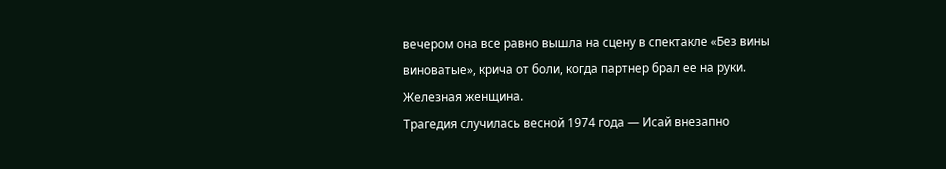вечером она все равно вышла на сцену в спектакле «Без вины виноватые», крича от боли, когда партнер брал ее на руки. Железная женщина.
Трагедия случилась весной 1974 года — Исай внезапно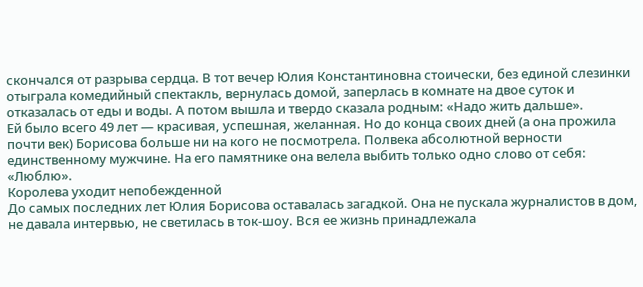скончался от разрыва сердца. В тот вечер Юлия Константиновна стоически, без единой слезинки отыграла комедийный спектакль, вернулась домой, заперлась в комнате на двое суток и отказалась от еды и воды. А потом вышла и твердо сказала родным: «Надо жить дальше».
Ей было всего 49 лет — красивая, успешная, желанная. Но до конца своих дней (а она прожила почти век) Борисова больше ни на кого не посмотрела. Полвека абсолютной верности единственному мужчине. На его памятнике она велела выбить только одно слово от себя: «Люблю».
Королева уходит непобежденной
До самых последних лет Юлия Борисова оставалась загадкой. Она не пускала журналистов в дом, не давала интервью, не светилась в ток-шоу. Вся ее жизнь принадлежала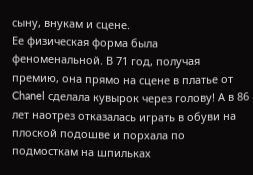сыну, внукам и сцене.
Ее физическая форма была феноменальной. В 71 год, получая премию, она прямо на сцене в платье от Chanel сделала кувырок через голову! А в 86 лет наотрез отказалась играть в обуви на плоской подошве и порхала по подмосткам на шпильках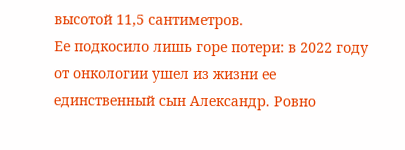высотой 11,5 сантиметров.
Ее подкосило лишь горе потери: в 2022 году от онкологии ушел из жизни ее единственный сын Александр. Ровно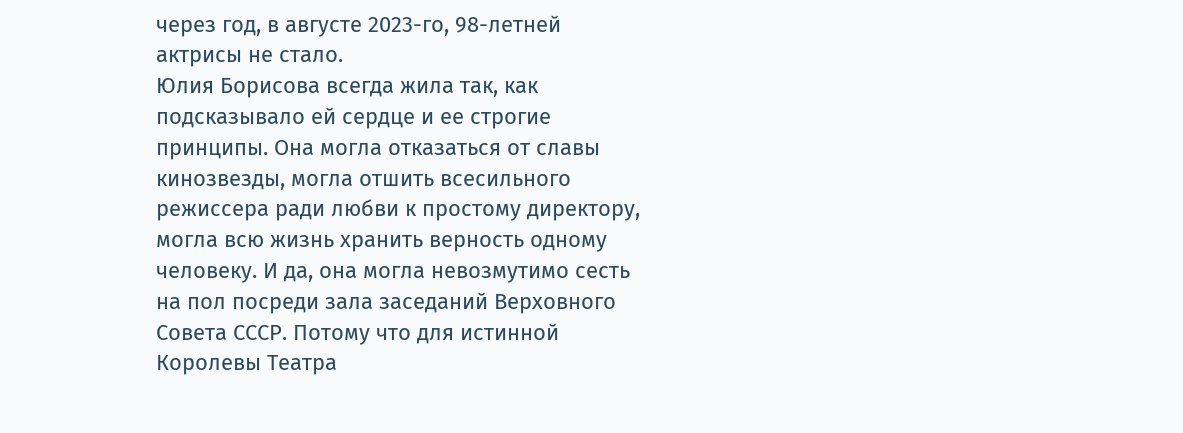через год, в августе 2023-го, 98-летней актрисы не стало.
Юлия Борисова всегда жила так, как подсказывало ей сердце и ее строгие принципы. Она могла отказаться от славы кинозвезды, могла отшить всесильного режиссера ради любви к простому директору, могла всю жизнь хранить верность одному человеку. И да, она могла невозмутимо сесть на пол посреди зала заседаний Верховного Совета СССР. Потому что для истинной Королевы Театра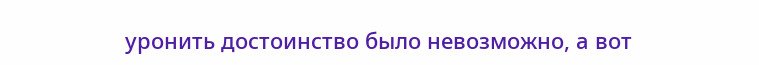уронить достоинство было невозможно, а вот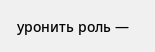уронить роль —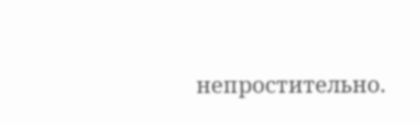непростительно.